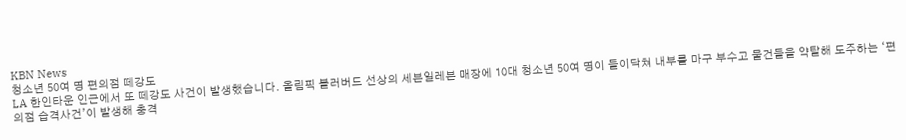KBN News
청소년 50여 명 편의점 떼강도
LA 한인타운 인근에서 또 떼강도 사건이 발생했습니다. 올림픽 블러버드 선상의 세븐일레븐 매장에 10대 청소년 50여 명이 들이닥쳐 내부를 마구 부수고 물건들을 약탈해 도주하는 ‘편의점 습격사건’이 발생해 충격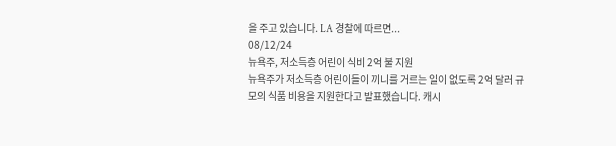을 주고 있습니다. LA 경찰에 따르면...
08/12/24
뉴욕주, 저소득층 어린이 식비 2억 불 지원
뉴욕주가 저소득층 어린이들이 끼니를 거르는 일이 없도록 2억 달러 규모의 식품 비용을 지원한다고 발표했습니다. 캐시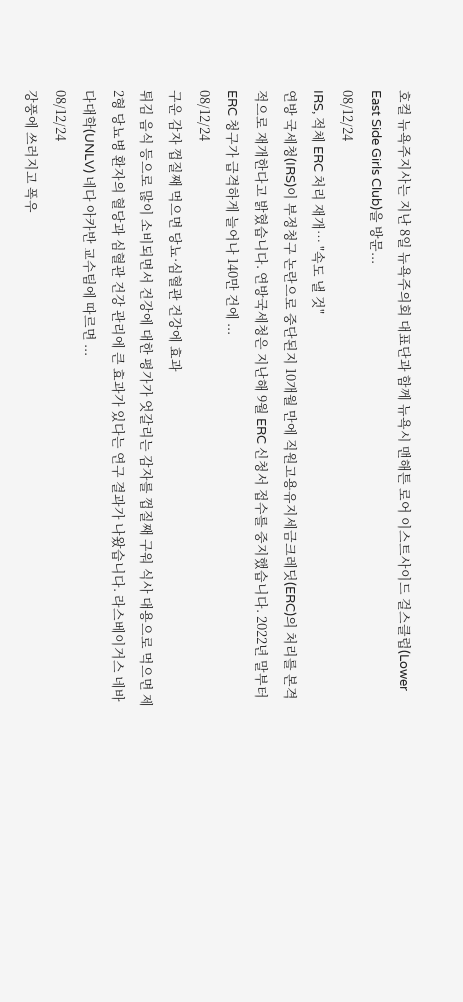호컬 뉴욕주지사는 지난 8일 뉴욕주의회 대표단과 함께 뉴욕시 맨해튼 로어 이스트사이드 걸스클럽(Lower East Side Girls Club)을 방문...
08/12/24
IRS, 적체 ERC 처리 재개… "속도 낼 것"
연방 국세청(IRS)이 부정청구 논란으로 중단된지 10개월 만에 직원고용유지세금크레딧(ERC)의 처리를 본격적으로 재개한다고 밝혔습니다. 연방국세청은 지난해 9월 ERC 신청서 접수를 중지했습니다. 2022년 말부터 ERC 청구가 급격하게 늘어나 140만 건에 ...
08/12/24
구운 감자 껍질째 먹으면 당뇨·심혈관 건강에 효과
튀김 음식 등으로 많이 소비되면서 건강에 대한 평가가 엇갈리는 감자를 껍질째 구워 식사 대용으로 먹으면 제2형 당뇨병 환자의 혈당과 심혈관 건강 관리에 큰 효과가 있다는 연구 결과가 나왔습니다. 라스베이거스 네바다대학(UNLV) 네다 아카반 교수팀에 따르면 ...
08/12/24
강풍에 쓰러지고 폭우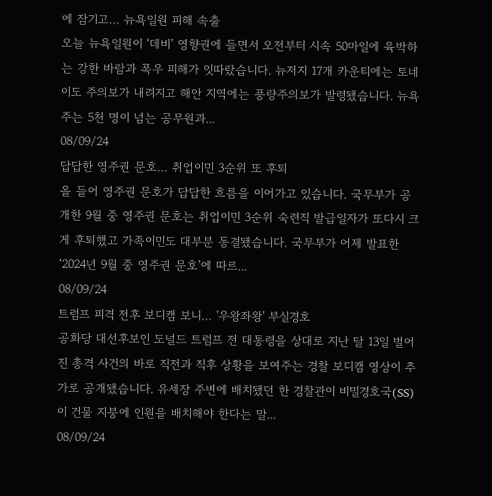에 잠기고… 뉴욕일원 피해 속출
오늘 뉴욕일원이 ‘데비’ 영향권에 들면서 오전부터 시속 50마일에 육박하는 강한 바람과 폭우 피해가 잇따랐습니다. 뉴저지 17개 카운티에는 토네이도 주의보가 내려지고 해안 지역에는 풍량주의보가 발령됐습니다. 뉴욕주는 5천 명이 넘는 공무원과...
08/09/24
답답한 영주권 문호… 취업이민 3순위 또 후퇴
올 들어 영주권 문호가 답답한 흐름을 이어가고 있습니다. 국무부가 공개한 9월 중 영주권 문호는 취업이민 3순위 숙련직 발급일자가 또다시 크게 후퇴했고 가족이민도 대부분 동결됐습니다. 국무부가 어제 발표한 ‘2024년 9월 중 영주권 문호’에 따르...
08/09/24
트럼프 피격 전후 보디캠 보니… '우왕좌왕' 부실경호
공화당 대선후보인 도널드 트럼프 전 대통령을 상대로 지난 달 13일 벌어진 총격 사건의 바로 직전과 직후 상황을 보여주는 경찰 보디캠 영상이 추가로 공개됐습니다. 유세장 주변에 배치됐던 한 경찰관이 비밀경호국(SS)이 건물 지붕에 인원을 배치해야 한다는 말...
08/09/24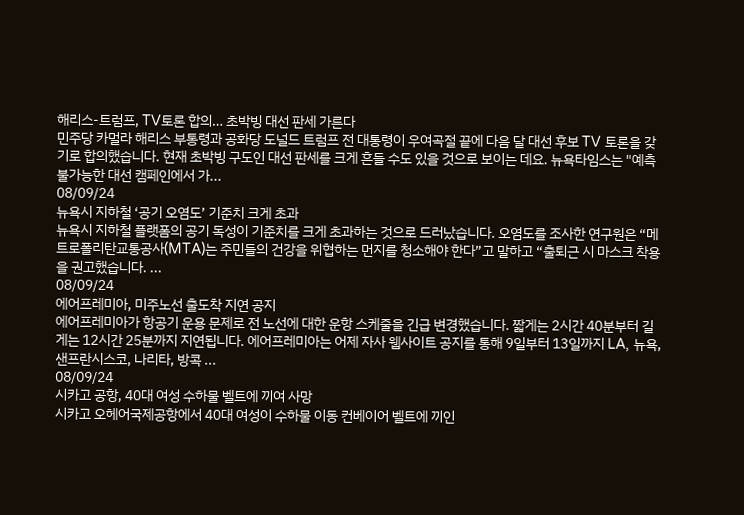해리스-트럼프, TV토론 합의… 초박빙 대선 판세 가른다
민주당 카멀라 해리스 부통령과 공화당 도널드 트럼프 전 대통령이 우여곡절 끝에 다음 달 대선 후보 TV 토론을 갖기로 합의했습니다. 현재 초박빙 구도인 대선 판세를 크게 흔들 수도 있을 것으로 보이는 데요. 뉴욕타임스는 "예측불가능한 대선 캠페인에서 가...
08/09/24
뉴욕시 지하철 ‘공기 오염도’ 기준치 크게 초과
뉴욕시 지하철 플랫폼의 공기 독성이 기준치를 크게 초과하는 것으로 드러났습니다. 오염도를 조사한 연구원은 “메트로폴리탄교통공사(MTA)는 주민들의 건강을 위협하는 먼지를 청소해야 한다”고 말하고 “출퇴근 시 마스크 착용을 권고했습니다. ...
08/09/24
에어프레미아, 미주노선 출도착 지연 공지
에어프레미아가 항공기 운용 문제로 전 노선에 대한 운항 스케줄을 긴급 변경했습니다. 짧게는 2시간 40분부터 길게는 12시간 25분까지 지연됩니다. 에어프레미아는 어제 자사 웹사이트 공지를 통해 9일부터 13일까지 LA, 뉴욕, 샌프란시스코, 나리타, 방콕 ...
08/09/24
시카고 공항, 40대 여성 수하물 벨트에 끼여 사망
시카고 오헤어국제공항에서 40대 여성이 수하물 이동 컨베이어 벨트에 끼인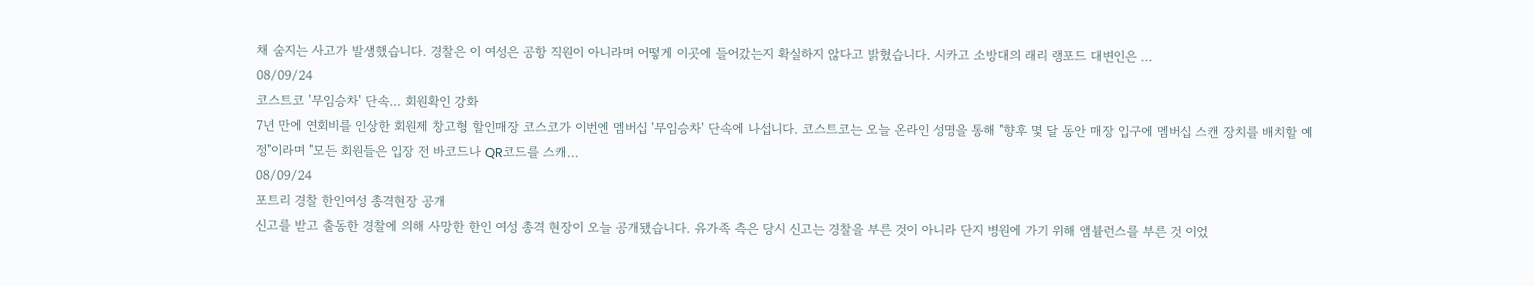채 숨지는 사고가 발생했습니다. 경찰은 이 여성은 공항 직원이 아니라며 어떻게 이곳에 들어갔는지 확실하지 않다고 밝혔습니다. 시카고 소방대의 래리 랭포드 대변인은 ...
08/09/24
코스트코 '무임승차' 단속… 회원확인 강화
7년 만에 연회비를 인상한 회원제 창고형 할인매장 코스코가 이번엔 멤버십 '무임승차' 단속에 나섭니다. 코스트코는 오늘 온라인 성명을 통해 "향후 몇 달 동안 매장 입구에 멤버십 스캔 장치를 배치할 예정"이라며 "모든 회원들은 입장 전 바코드나 QR코드를 스캐...
08/09/24
포트리 경찰 한인여성 총격현장 공개
신고를 받고 출동한 경찰에 의해 사망한 한인 여성 총격 현장이 오늘 공개됐습니다. 유가족 측은 당시 신고는 경찰을 부른 것이 아니라 단지 병원에 가기 위해 앰뷸런스를 부른 것 이었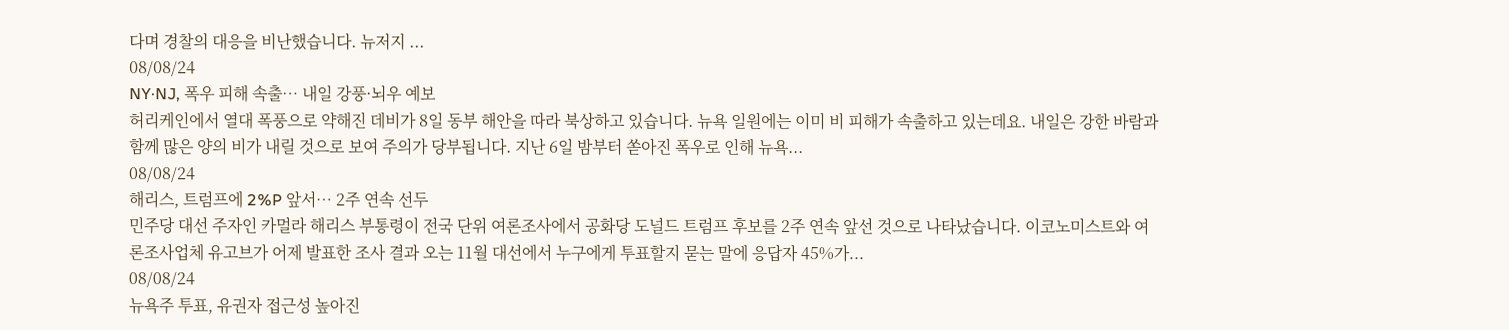다며 경찰의 대응을 비난했습니다. 뉴저지 ...
08/08/24
NY·NJ, 폭우 피해 속출… 내일 강풍·뇌우 예보
허리케인에서 열대 폭풍으로 약해진 데비가 8일 동부 해안을 따라 북상하고 있습니다. 뉴욕 일원에는 이미 비 피해가 속출하고 있는데요. 내일은 강한 바람과 함께 많은 양의 비가 내릴 것으로 보여 주의가 당부됩니다. 지난 6일 밤부터 쏟아진 폭우로 인해 뉴욕...
08/08/24
해리스, 트럼프에 2%P 앞서… 2주 연속 선두
민주당 대선 주자인 카멀라 해리스 부통령이 전국 단위 여론조사에서 공화당 도널드 트럼프 후보를 2주 연속 앞선 것으로 나타났습니다. 이코노미스트와 여론조사업체 유고브가 어제 발표한 조사 결과 오는 11월 대선에서 누구에게 투표할지 묻는 말에 응답자 45%가...
08/08/24
뉴욕주 투표, 유권자 접근성 높아진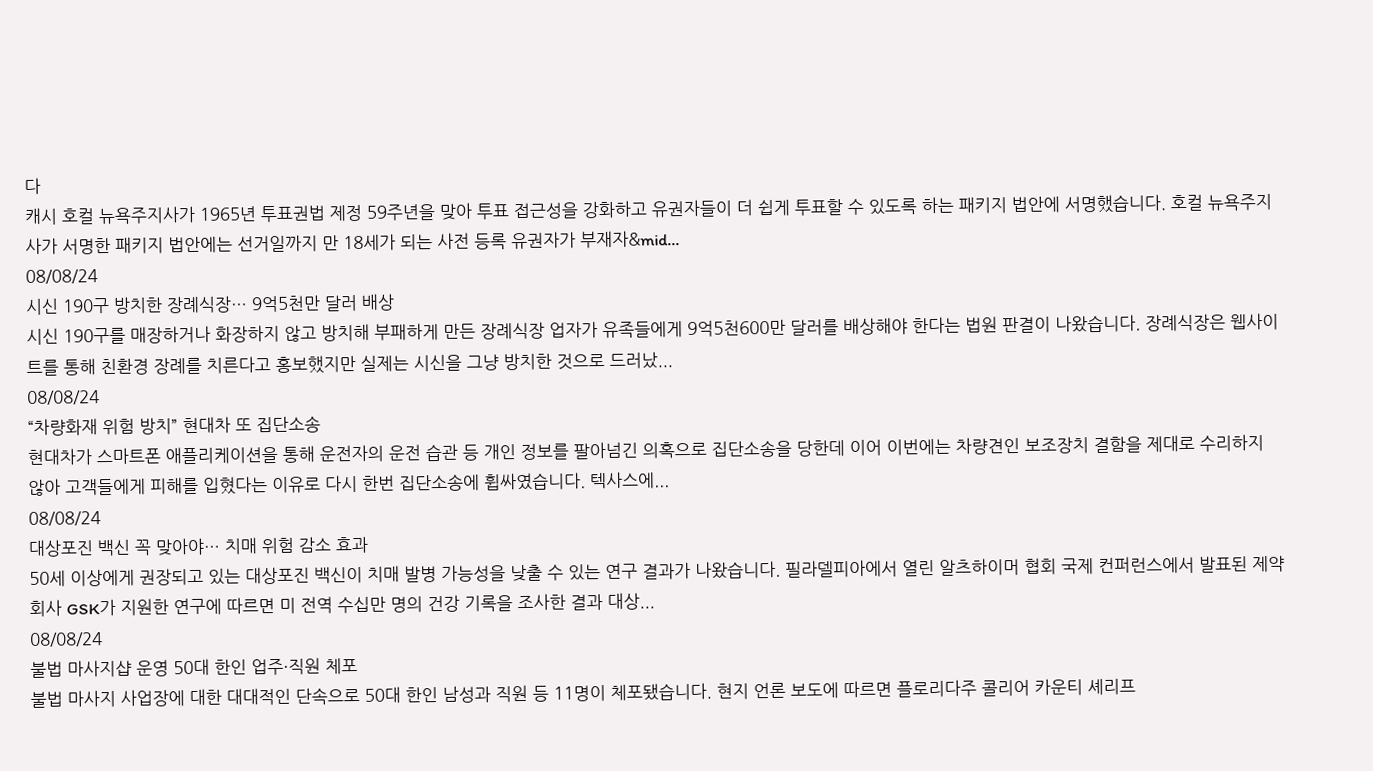다
캐시 호컬 뉴욕주지사가 1965년 투표권법 제정 59주년을 맞아 투표 접근성을 강화하고 유권자들이 더 쉽게 투표할 수 있도록 하는 패키지 법안에 서명했습니다. 호컬 뉴욕주지사가 서명한 패키지 법안에는 선거일까지 만 18세가 되는 사전 등록 유권자가 부재자&mid...
08/08/24
시신 190구 방치한 장례식장… 9억5천만 달러 배상
시신 190구를 매장하거나 화장하지 않고 방치해 부패하게 만든 장례식장 업자가 유족들에게 9억5천600만 달러를 배상해야 한다는 법원 판결이 나왔습니다. 장례식장은 웹사이트를 통해 친환경 장례를 치른다고 홍보했지만 실제는 시신을 그냥 방치한 것으로 드러났...
08/08/24
“차량화재 위험 방치” 현대차 또 집단소송
현대차가 스마트폰 애플리케이션을 통해 운전자의 운전 습관 등 개인 정보를 팔아넘긴 의혹으로 집단소송을 당한데 이어 이번에는 차량견인 보조장치 결함을 제대로 수리하지 않아 고객들에게 피해를 입혔다는 이유로 다시 한번 집단소송에 휩싸였습니다. 텍사스에...
08/08/24
대상포진 백신 꼭 맞아야… 치매 위험 감소 효과
50세 이상에게 권장되고 있는 대상포진 백신이 치매 발병 가능성을 낮출 수 있는 연구 결과가 나왔습니다. 필라델피아에서 열린 알츠하이머 협회 국제 컨퍼런스에서 발표된 제약회사 GSK가 지원한 연구에 따르면 미 전역 수십만 명의 건강 기록을 조사한 결과 대상...
08/08/24
불법 마사지샵 운영 50대 한인 업주·직원 체포
불법 마사지 사업장에 대한 대대적인 단속으로 50대 한인 남성과 직원 등 11명이 체포됐습니다. 현지 언론 보도에 따르면 플로리다주 콜리어 카운티 셰리프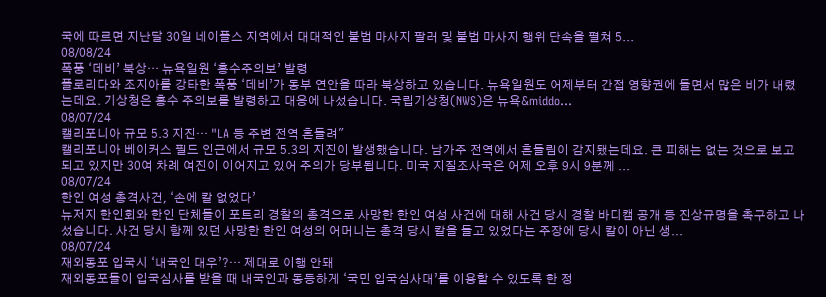국에 따르면 지난달 30일 네이플스 지역에서 대대적인 불법 마사지 팔러 및 불법 마사지 행위 단속을 펼쳐 5...
08/08/24
폭풍 ‘데비’ 북상… 뉴욕일원 ‘홍수주의보’ 발령
플로리다와 조지아를 강타한 폭풍 ‘데비’가 동부 연안을 따라 북상하고 있습니다. 뉴욕일원도 어제부터 간접 영향권에 들면서 많은 비가 내렸는데요. 기상청은 홍수 주의보를 발령하고 대응에 나섰습니다. 국립기상청(NWS)은 뉴욕&middo...
08/07/24
캘리포니아 규모 5.3 지진… "LA 등 주변 전역 흔들려"
캘리포니아 베이커스 필드 인근에서 규모 5.3의 지진이 발생했습니다. 남가주 전역에서 흔들림이 감지됐는데요. 큰 피해는 없는 것으로 보고되고 있지만 30여 차례 여진이 이어지고 있어 주의가 당부됩니다. 미국 지질조사국은 어제 오후 9시 9분께 ...
08/07/24
한인 여성 총격사건, ‘손에 칼 없었다’
뉴저지 한인회와 한인 단체들이 포트리 경찰의 총격으로 사망한 한인 여성 사건에 대해 사건 당시 경찰 바디캠 공개 등 진상규명을 촉구하고 나섰습니다. 사건 당시 함께 있던 사망한 한인 여성의 어머니는 총격 당시 칼을 들고 있었다는 주장에 당시 칼이 아닌 생...
08/07/24
재외동포 입국시 ‘내국인 대우’?… 제대로 이행 안돼
재외동포들이 입국심사를 받을 때 내국인과 동등하게 ‘국민 입국심사대’를 이용할 수 있도록 한 정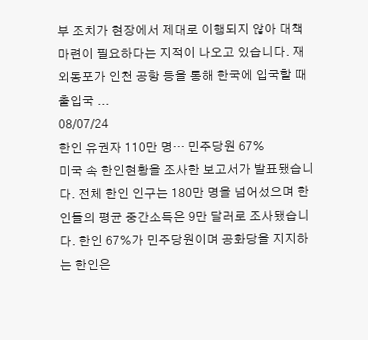부 조치가 현장에서 제대로 이행되지 않아 대책 마련이 필요하다는 지적이 나오고 있습니다. 재외동포가 인천 공항 등을 통해 한국에 입국할 때 출입국 ...
08/07/24
한인 유권자 110만 명… 민주당원 67%
미국 속 한인현황을 조사한 보고서가 발표됐습니다. 전체 한인 인구는 180만 명을 넘어섰으며 한인들의 평균 중간소득은 9만 달러로 조사됐습니다. 한인 67%가 민주당원이며 공화당을 지지하는 한인은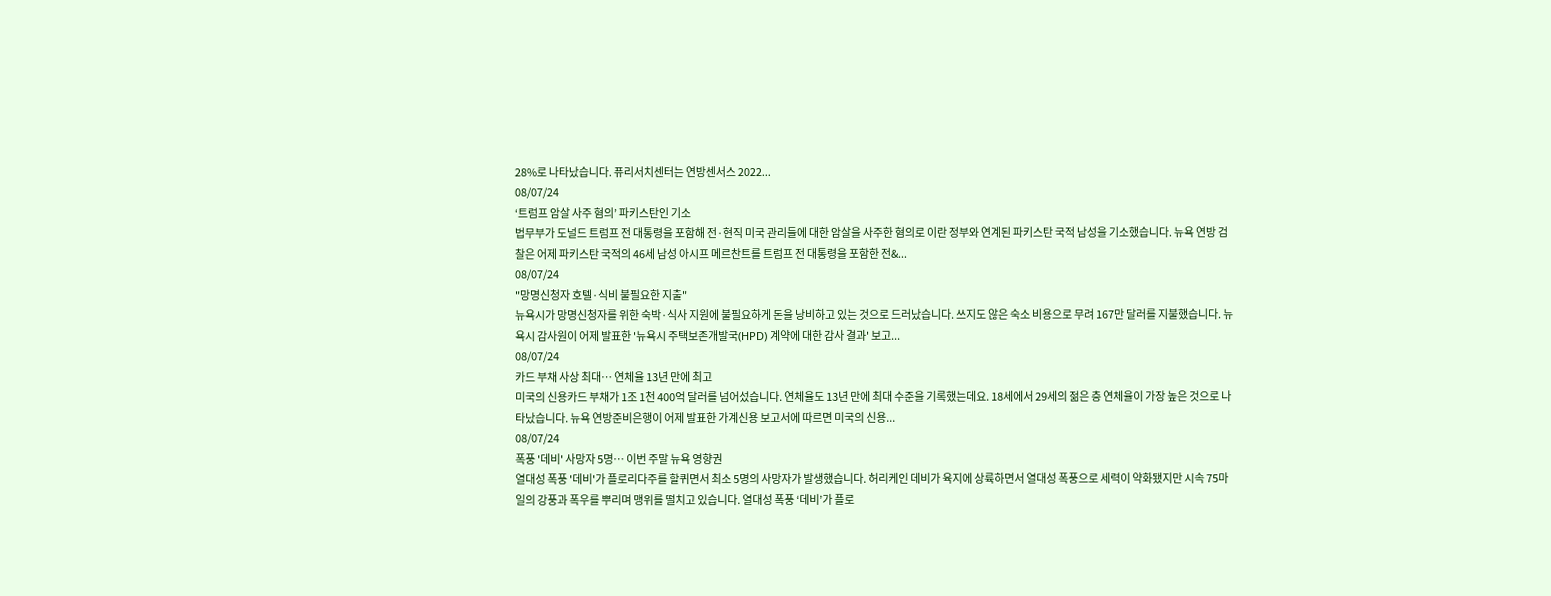28%로 나타났습니다. 퓨리서치센터는 연방센서스 2022...
08/07/24
‘트럼프 암살 사주 혐의’ 파키스탄인 기소
법무부가 도널드 트럼프 전 대통령을 포함해 전·현직 미국 관리들에 대한 암살을 사주한 혐의로 이란 정부와 연계된 파키스탄 국적 남성을 기소했습니다. 뉴욕 연방 검찰은 어제 파키스탄 국적의 46세 남성 아시프 메르찬트를 트럼프 전 대통령을 포함한 전&...
08/07/24
"망명신청자 호텔·식비 불필요한 지출"
뉴욕시가 망명신청자를 위한 숙박·식사 지원에 불필요하게 돈을 낭비하고 있는 것으로 드러났습니다. 쓰지도 않은 숙소 비용으로 무려 167만 달러를 지불했습니다. 뉴욕시 감사원이 어제 발표한 '뉴욕시 주택보존개발국(HPD) 계약에 대한 감사 결과' 보고...
08/07/24
카드 부채 사상 최대… 연체율 13년 만에 최고
미국의 신용카드 부채가 1조 1천 400억 달러를 넘어섰습니다. 연체율도 13년 만에 최대 수준을 기록했는데요. 18세에서 29세의 젊은 층 연체율이 가장 높은 것으로 나타났습니다. 뉴욕 연방준비은행이 어제 발표한 가계신용 보고서에 따르면 미국의 신용...
08/07/24
폭풍 '데비' 사망자 5명… 이번 주말 뉴욕 영향권
열대성 폭풍 '데비'가 플로리다주를 할퀴면서 최소 5명의 사망자가 발생했습니다. 허리케인 데비가 육지에 상륙하면서 열대성 폭풍으로 세력이 약화됐지만 시속 75마일의 강풍과 폭우를 뿌리며 맹위를 떨치고 있습니다. 열대성 폭풍 ‘데비’가 플로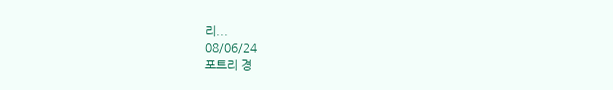리...
08/06/24
포트리 경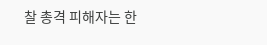찰 총격 피해자는 한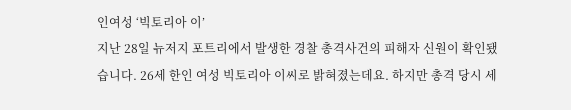인여성 ‘빅토리아 이’
지난 28일 뉴저지 포트리에서 발생한 경찰 총격사건의 피해자 신원이 확인됐습니다. 26세 한인 여성 빅토리아 이씨로 밝혀졌는데요. 하지만 총격 당시 세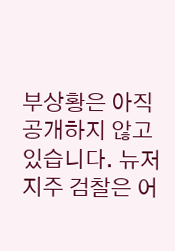부상황은 아직 공개하지 않고 있습니다. 뉴저지주 검찰은 어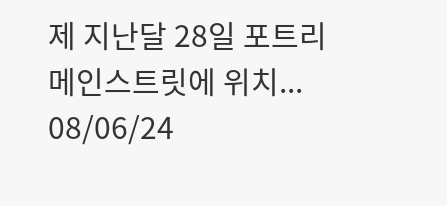제 지난달 28일 포트리 메인스트릿에 위치...
08/06/24